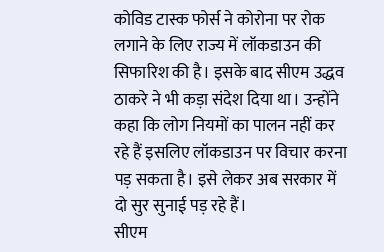कोविड टास्क फोर्स ने कोरोना पर रोक लगाने के लिए राज्य में लॉकडाउन की सिफारिश की है। इसके बाद सीएम उद्धव ठाकरे ने भी कड़ा संदेश दिया था। उन्होंने कहा कि लोग नियमों का पालन नहीं कर रहे हैं इसलिए लॉकडाउन पर विचार करना पड़ सकता है। इसे लेकर अब सरकार में दो सुर सुनाई पड़ रहे हैं।
सीएम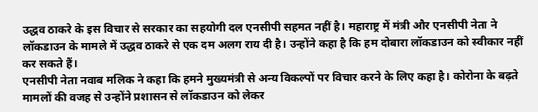उद्धव ठाकरे के इस विचार से सरकार का सहयोगी दल एनसीपी सहमत नहीं है। महाराष्ट्र में मंत्री और एनसीपी नेता ने लॉकडाउन के मामले में उद्धव ठाकरे से एक दम अलग राय दी है। उन्होंने कहा है कि हम दोबारा लॉकडाउन को स्वीकार नहीं कर सकते हैं।
एनसीपी नेता नवाब मलिक ने कहा कि हमने मुख्यमंत्री से अन्य विकल्पों पर विचार करने के लिए कहा है। कोरोना के बढ़ते मामलों की वजह से उन्होंने प्रशासन से लॉकडाउन को लेकर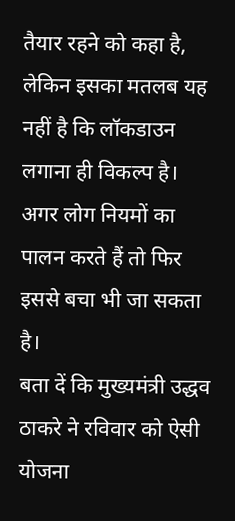तैयार रहने को कहा है, लेकिन इसका मतलब यह नहीं है कि लॉकडाउन लगाना ही विकल्प है। अगर लोग नियमों का पालन करते हैं तो फिर इससे बचा भी जा सकता है।
बता दें कि मुख्यमंत्री उद्धव ठाकरे ने रविवार को ऐसी योजना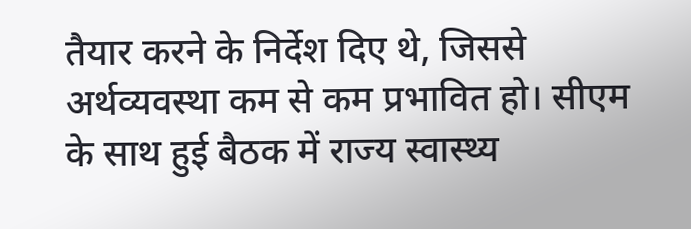तैयार करने के निर्देश दिए थे, जिससे अर्थव्यवस्था कम से कम प्रभावित हो। सीएम के साथ हुई बैठक में राज्य स्वास्थ्य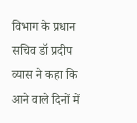विभाग के प्रधान सचिव डॉ प्रदीप व्यास ने कहा कि आने वाले दिनों में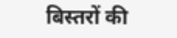बिस्तरों की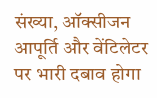संख्या, ऑक्सीजन आपूर्ति और वेंटिलेटर पर भारी दबाव होगा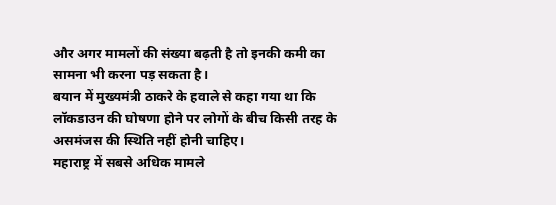और अगर मामलों की संख्या बढ़ती है तो इनकी कमी का सामना भी करना पड़ सकता है।
बयान में मुख्यमंत्री ठाकरे के हवाले से कहा गया था कि लॉकडाउन की घोषणा होने पर लोगों के बीच किसी तरह के असमंजस की स्थिति नहीं होनी चाहिए।
महाराष्ट्र में सबसे अधिक मामले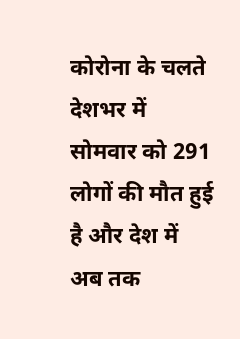कोरोना के चलते देशभर में सोमवार को 291 लोगों की मौत हुई है और देश में अब तक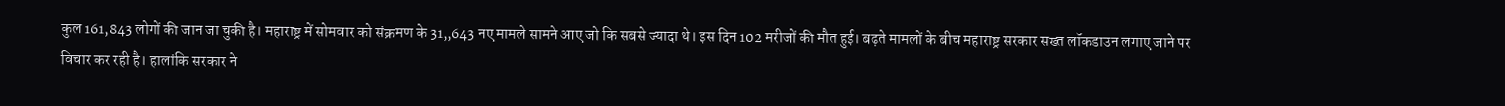कुल 161,843 लोगों की जान जा चुकी है। महाराष्ट्र में सोमवार को संक्रमण के 31,,643 नए मामले सामने आए जो कि सबसे ज्यादा थे। इस दिन 102 मरीजों की मौत हुई। बढ़ते मामलों के बीच महाराष्ट्र सरकार सख्त लॉकडाउन लगाए जाने पर विचार कर रही है। हालांकि सरकार ने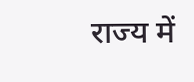राज्य में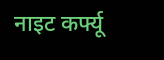नाइट कर्फ्यू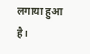लगाया हुआ है।